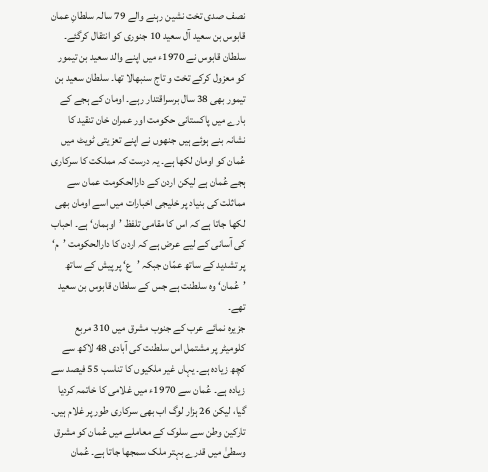نصف صدی تخت نشین رہنے والے 79 سالہ سلطانِ عمان قابوس بن سعید آل سعید 10 جنوری کو انتقال کرگئے۔ سلطان قابوس نے 1970ء میں اپنے والد سعید بن تیمور کو معزول کرکے تخت و تاج سنبھالا تھا۔ سلطان سعید بن تیمور بھی 38 سال برسراقتدار رہے۔ اومان کے ہجے کے بارے میں پاکستانی حکومت اور عمران خان تنقید کا نشانہ بنے ہوئے ہیں جنھوں نے اپنے تعزیتی ٹویٹ میں عُمان کو اومان لکھا ہے۔ یہ درست کہ مملکت کا سرکاری ہجے عُمان ہے لیکن اردن کے دارالحکومت عمان سے مماثلت کی بنیاد پر خلیجی اخبارات میں اسے اومان بھی لکھا جاتا ہے کہ اس کا مقامی تلفظ ’اوہمان‘ ہے۔ احباب کی آسانی کے لیے عرض ہے کہ اردن کا دارالحکومت ’م‘ پر تشدید کے ساتھ عمّان جبکہ ’ع‘ پر پیش کے ساتھ ’عُمان‘ وہ سلطنت ہے جس کے سلطان قابوس بن سعید تھے۔
جزیرہ نمائے عرب کے جنوب مشرق میں 310 مربع کلومیٹر پر مشتمل اس سلطنت کی آبادی 48 لاکھ سے کچھ زیادہ ہے۔ یہاں غیر ملکیوں کا تناسب 55 فیصد سے زیادہ ہے۔ عُمان سے 1970ء میں غلامی کا خاتمہ کردیا گیا، لیکن 26 ہزار لوگ اب بھی سرکاری طور پر غلام ہیں۔ تارکین وطن سے سلوک کے معاملے میں عُمان کو مشرق وسطیٰ میں قدرے بہتر ملک سمجھا جاتا ہے۔ عُمان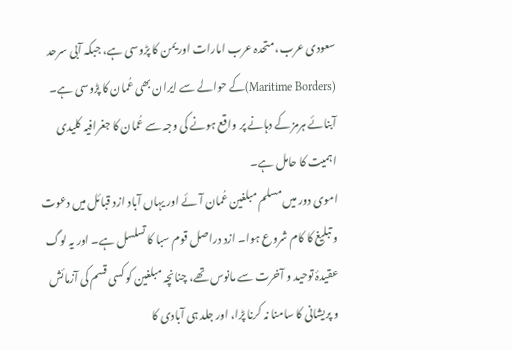سعودی عرب، متحدہ عرب امارات اور یمن کا پڑوسی ہے، جبکہ آبی سرحد (Maritime Borders)کے حوالے سے ایران بھی عُمان کا پڑوسی ہے۔ آبنائے ہرمز کے دہانے پر واقع ہونے کی وجہ سے عُمان کا جغرافیہ کلیدی اہمیت کا حامل ہے۔
اموی دور میں مسلم مبلغین عُمان آئے اور یہاں آباد ازد قبائل میں دعوت و تبلیغ کا کام شروع ہوا۔ ازد دراصل قوم سبا کا تسلسل ہے۔ اور یہ لوگ عقیدۂ توحید و آخرت سے مانوس تھے، چنانچہ مبلغین کو کسی قسم کی آزمائش و پریشانی کا سامنا نہ کرنا پڑا، اور جلد ہی آبادی کا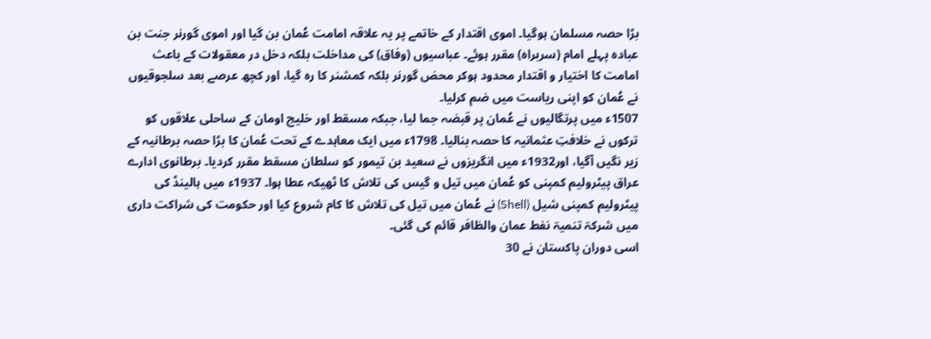بڑا حصہ مسلمان ہوگیا۔ اموی اقتدار کے خاتمے پر یہ علاقہ امامت عُمان بن گیا اور اموی گورنر جنت بن عبادہ پہلے امام (سربراہ) مقرر ہوئے۔ عباسیوں (وفاق) کی مداخلت بلکہ دخل در معقولات کے باعث امامت کا اختیار و اقتدار محدود ہوکر محض گورنر بلکہ کمشنر کا رہ گیا، اور کچھ عرصے بعد سلجوقیوں نے عُمان کو اپنی ریاست میں ضم کرلیا۔
1507ء میں پرتگالیوں نے عُمان پر قبضہ جما لیا، جبکہ مسقط اور خلیج اومان کے ساحلی علاقوں کو ترکوں نے خلافتِ عثمانیہ کا حصہ بنالیا۔ 1798ء میں ایک معاہدے کے تحت عُمان کا بڑا حصہ برطانیہ کے زیر نگیں آگیا، اور1932ء میں انگریزوں نے سعید بن تیمور کو سلطان مسقط مقرر کردیا۔ برطانوی ادارے عراق پیٹرولیم کمپنی کو عُمان میں تیل و گیس کی تلاش کا ٹھیکہ عطا ہوا۔ 1937ء میں ہالینڈ کی پیٹرولیم کمپنی شیل (Shell) نے عُمان میں تیل کی تلاش کا کام شروع کیا اور حکومت کی شراکت داری میں شرکۃ تنمیۃ نفط عمان والظافر قائم کی گئی۔
اسی دوران پاکستان نے 30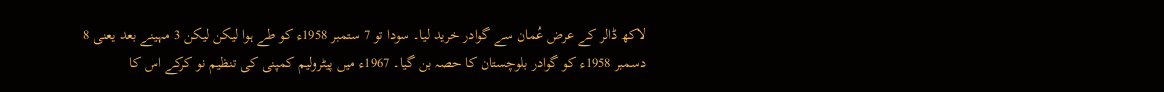لاکھ ڈالر کے عرض عُمان سے گوادر خرید لیا۔ سودا تو 7 ستمبر 1958ء کو طے ہوا لیکن لیکن 3 مہینے بعد یعنی 8 دسمبر 1958ء کو گوادر بلوچستان کا حصہ بن گیا۔ 1967ء میں پیٹرولیم کمپنی کی تنظیم نو کرکے اس کا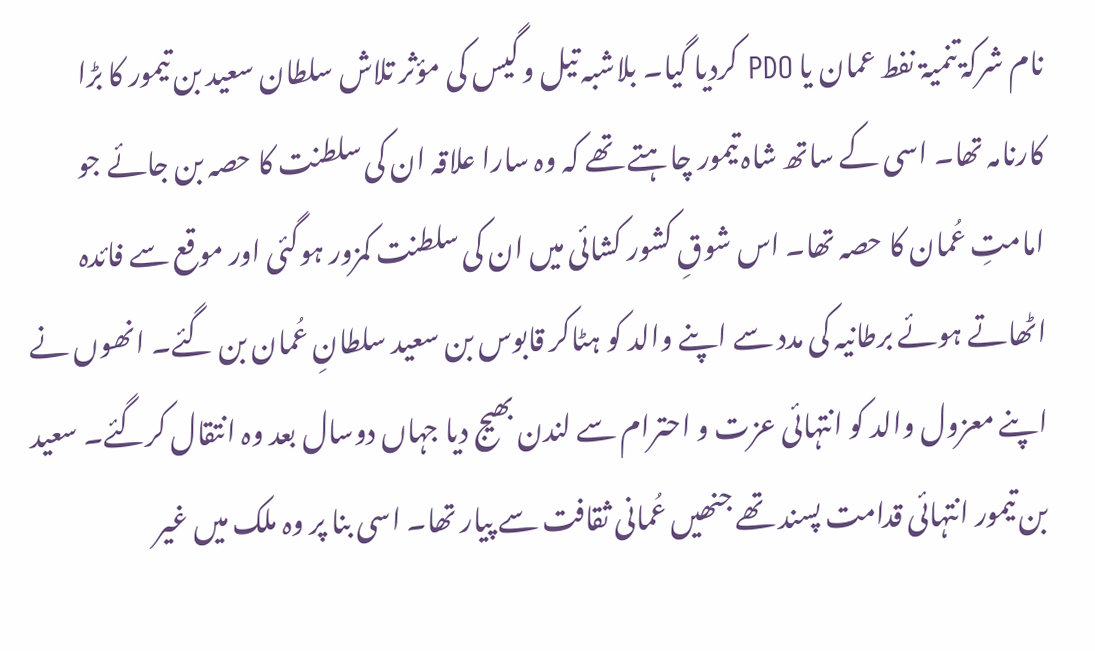نام شرکۃ تنمیۃ نفط عمان یا PDO کردیا گیا۔ بلاشبہ تیل و گیس کی مؤثر تلاش سلطان سعید بن تیمور کا بڑا کارنامہ تھا۔ اسی کے ساتھ شاہ تیمور چاہتے تھے کہ وہ سارا علاقہ ان کی سلطنت کا حصہ بن جائے جو امامتِ عُمان کا حصہ تھا۔ اس شوقِ کشور کشائی میں ان کی سلطنت کمزور ہوگئی اور موقع سے فائدہ اٹھاتے ہوئے برطانیہ کی مدد سے اپنے والد کو ہٹاکر قابوس بن سعید سلطانِ عُمان بن گئے۔ انھوں نے اپنے معزول والد کو انتہائی عزت و احترام سے لندن بھیج دیا جہاں دوسال بعد وہ انتقال کرگئے۔ سعید بن تیمور انتہائی قدامت پسند تھے جنھیں عُمانی ثقافت سے پیار تھا۔ اسی بنا پر وہ ملک میں غیر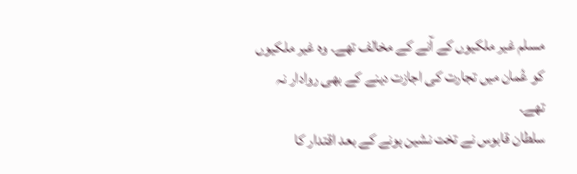مسلم غیر ملکیوں کے آنے کے مخالف تھے۔ وہ غیر ملکیوں کو عُمان میں تجارت کی اجازت دینے کے بھی روادار نہ تھے۔
سلطان قابوس نے تخت نشین ہونے کے بعد اقتدار کا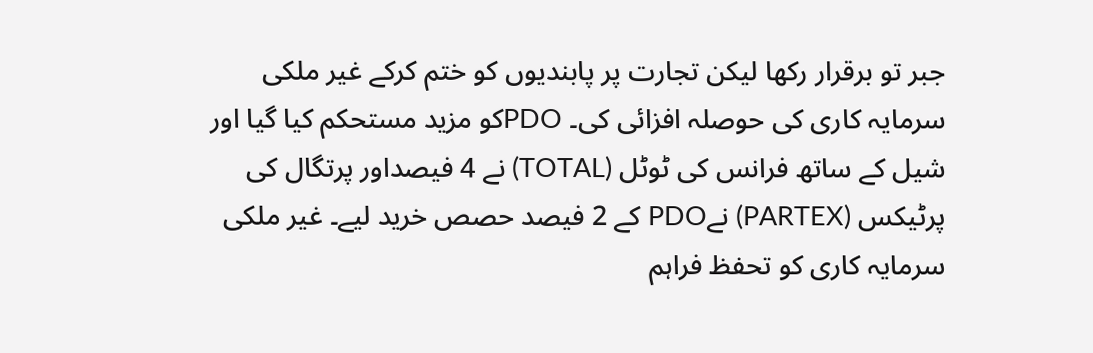جبر تو برقرار رکھا لیکن تجارت پر پابندیوں کو ختم کرکے غیر ملکی سرمایہ کاری کی حوصلہ افزائی کی۔ PDOکو مزید مستحکم کیا گیا اور شیل کے ساتھ فرانس کی ٹوٹل (TOTAL) نے 4 فیصداور پرتگال کی پرٹیکس (PARTEX) نےPDO کے 2 فیصد حصص خرید لیے۔ غیر ملکی سرمایہ کاری کو تحفظ فراہم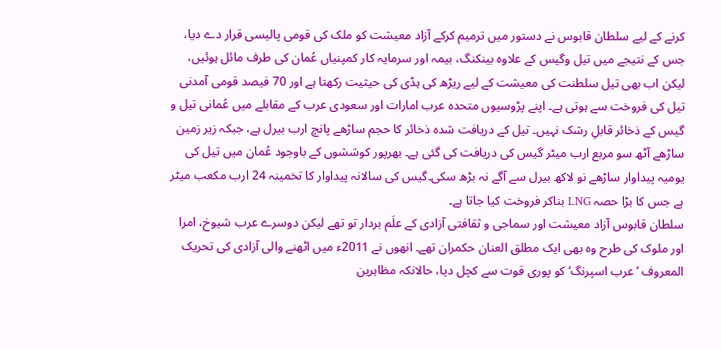کرنے کے لیے سلطان قابوس نے دستور میں ترمیم کرکے آزاد معیشت کو ملک کی قومی پالیسی قرار دے دیا، جس کے نتیجے میں تیل وگیس کے علاوہ بینکنگ، بیمہ اور سرمایہ کار کمپنیاں عُمان کی طرف مائل ہوئیں، لیکن اب بھی تیل سلطنت کی معیشت کے لیے ریڑھ کی ہڈی کی حیثیت رکھتا ہے اور 70 فیصد قومی آمدنی تیل کی فروخت سے ہوتی ہے۔ اپنے پڑوسیوں متحدہ عرب امارات اور سعودی عرب کے مقابلے میں عُمانی تیل و گیس کے ذخائر قابلِ رشک نہیں۔ تیل کے دریافت شدہ ذخائر کا حجم ساڑھے پانچ ارب بیرل ہے، جبکہ زیر زمین ساڑھے آٹھ سو مربع ارب میٹر گیس کی دریافت کی گئی ہے۔ بھرپور کوششوں کے باوجود عُمان میں تیل کی یومیہ پیداوار ساڑھے نو لاکھ بیرل سے آگے نہ بڑھ سکی۔گیس کی سالانہ پیداوار کا تخمینہ 24 ارب مکعب میٹر ہے جس کا بڑا حصہ LNG بناکر فروخت کیا جاتا ہے۔
سلطان قابوس آزاد معیشت اور سماجی و ثقافتی آزادی کے علَم بردار تو تھے لیکن دوسرے عرب شیوخ، امرا اور ملوک کی طرح وہ بھی ایک مطلق العنان حکمران تھے۔ انھوں نے 2011ء میں اٹھنے والی آزادی کی تحریک المعروف ’عرب اسپرنگ‘ کو پوری قوت سے کچل دیا، حالانکہ مظاہرین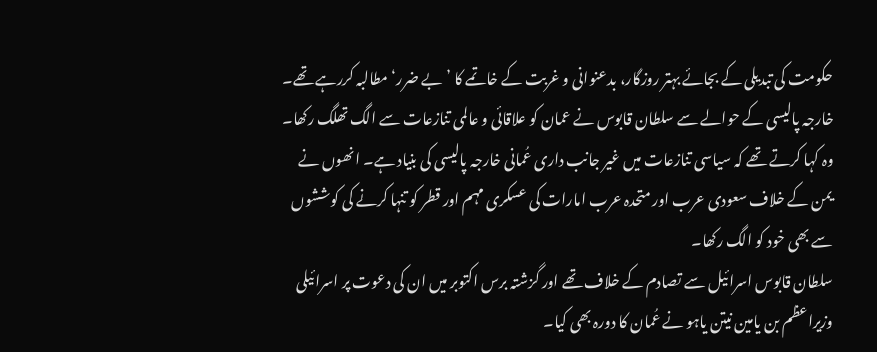حکومت کی تبدیلی کے بجائے بہتر روزگار، بدعنوانی و غربت کے خاتمے کا ’بے ضرر‘ مطالبہ کررہے تھے۔
خارجہ پالیسی کے حوالے سے سلطان قابوس نے عمان کو علاقائی و عالمی تنازعات سے الگ تھلگ رکھا۔ وہ کہا کرتے تھے کہ سیاسی تنازعات میں غیر جانب داری عُمانی خارجہ پالیسی کی بنیاد ہے۔ انھوں نے یمن کے خلاف سعودی عرب اور متحدہ عرب امارات کی عسکری مہم اور قطر کو تنہا کرنے کی کوششوں سے بھی خود کو الگ رکھا۔
سلطان قابوس اسرائیل سے تصادم کے خلاف تھے اور گزشتہ برس اکتوبر میں ان کی دعوت پر اسرائیلی وزیراعظم بن یامین نیتن یاہو نے عُمان کا دورہ بھی کیا۔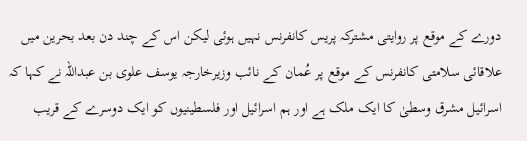دورے کے موقع پر روایتی مشترکہ پریس کانفرنس نہیں ہوئی لیکن اس کے چند دن بعد بحرین میں علاقائی سلامتی کانفرنس کے موقع پر عُمان کے نائب وزیرخارجہ یوسف علوی بن عبداللہ نے کہا کہ اسرائیل مشرق وسطیٰ کا ایک ملک ہے اور ہم اسرائیل اور فلسطینیوں کو ایک دوسرے کے قریب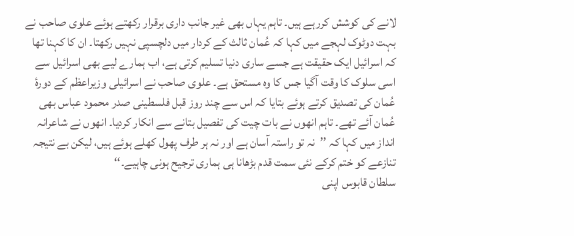لانے کی کوشش کررہے ہیں۔ تاہم یہاں بھی غیر جانب داری برقرار رکھتے ہوئے علوی صاحب نے بہت دوٹوک لہجے میں کہا کہ عُمان ثالث کے کردار میں دلچسپی نہیں رکھتا۔ ان کا کہنا تھا کہ اسرائیل ایک حقیقت ہے جسے ساری دنیا تسلیم کرتی ہے، اب ہمارے لیے بھی اسرائیل سے اسی سلوک کا وقت آگیا جس کا وہ مستحق ہے۔ علوی صاحب نے اسرائیلی وزیراعظم کے دورۂ عُمان کی تصدیق کرتے ہوئے بتایا کہ اس سے چند روز قبل فلسطینی صدر محمود عباس بھی عُمان آئے تھے۔ تاہم انھوں نے بات چیت کی تفصیل بتانے سے انکار کردیا۔ انھوں نے شاعرانہ انداز میں کہا کہ ’’نہ تو راستہ آسان ہے اور نہ ہر طرف پھول کھلے ہوئے ہیں، لیکن بے نتیجہ تنازعے کو ختم کرکے نئی سمت قدم بڑھانا ہی ہماری ترجیح ہونی چاہیے۔‘‘
سلطان قابوس اپنی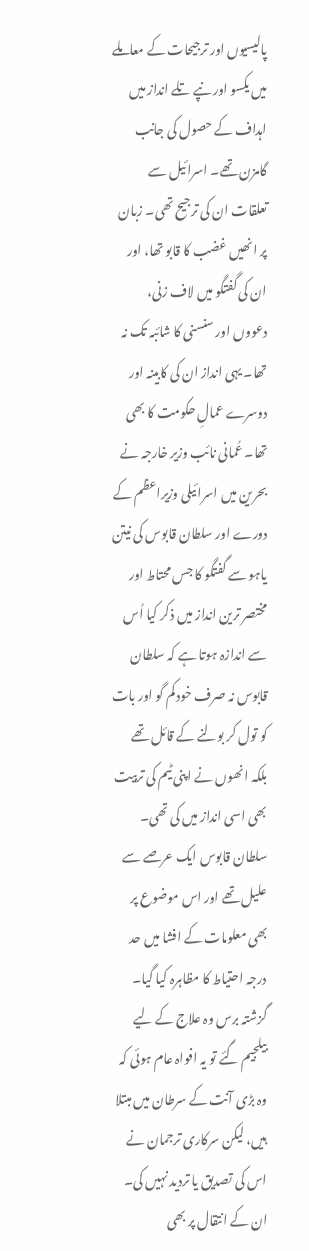پالیسیوں اور ترجیحات کے معاملے میں یکسو اور نپے تلے انداز میں اہداف کے حصول کی جانب گامزن تھے۔ اسرائیل سے تعلقات ان کی ترجیح تھی۔ زبان پر انھیں غضب کا قابو تھا، اور ان کی گفتگو میں لاف زنی، دعووں اور سنسنی کا شائبہ تک نہ تھا۔ یہی انداز ان کی کابینہ اور دوسرے عمالِ حکومت کا بھی تھا۔ عُمانی نائب وزیر خارجہ نے بحرین میں اسرائیلی وزیراعظم کے دورے اور سلطان قابوس کی نیتن یاہو سے گفتگو کا جس محتاط اور مختصر ترین انداز میں ذکر کیا اُس سے اندازہ ہوتا ہے کہ سلطان قابوس نہ صرف خود کم گو اور بات کو تول کر بولنے کے قائل تھے بلکہ انھوں نے اپنی ٹیم کی تربیت بھی اسی انداز میں کی تھی۔
سلطان قابوس ایک عرصے سے علیل تھے اور اس موضوع پر بھی معلومات کے افشا میں حد درجہ احتیاط کا مظاہرہ کیا گیا۔ گزشتہ برس وہ علاج کے لیے بیلجیم گئے تو یہ افواہ عام ہوئی کہ وہ بڑی آنت کے سرطان میں مبتلا ہیں، لیکن سرکاری ترجمان نے اس کی تصدیق یا تردید نہیں کی۔ ان کے انتقال پر بھی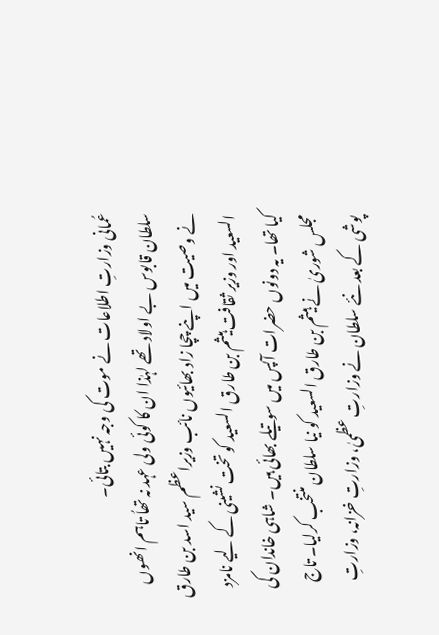عُمانی وزارتِ اطلاعات نے موت کی وجہ نہیں بتائی۔
سلطان قابوس بے اولاد تھے لہٰذا ان کا کوئی ولی عہد نہ تھاُ تاہم انھوں نے وصیت میں اپنے چچا زاد بھائیوں نائب وزیراعظم سید اسد بن طارق السعید اور وزیر ثقافت ہیثم بن طارق السعید کو تخت نشینی کے لیے نامزد کیا تھا۔ یہ دونوں حضرات آپس میں سوتیلے بھائی ہیں۔ شاہی خاندان کی مجلس شوریٰ نے ہیثم بن طارق السعید کو نیا سلطان منتخب کرلیا۔ تاج پوشی کے بعد نئے سلطان نے وزارتِ عظمیٰ، وزارتِ خزانہ، وزارتِ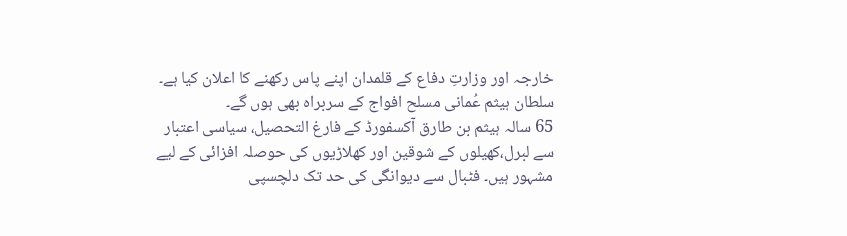خارجہ اور وزارتِ دفاع کے قلمدان اپنے پاس رکھنے کا اعلان کیا ہے۔ سلطان ہیثم عُمانی مسلح افواج کے سربراہ بھی ہوں گے۔
65 سالہ ہیثم بن طارق آکسفورڈ کے فارغ التحصیل، سیاسی اعتبار سے لبرل،کھیلوں کے شوقین اور کھلاڑیوں کی حوصلہ افزائی کے لیے مشہور ہیں۔ فٹبال سے دیوانگی کی حد تک دلچسپی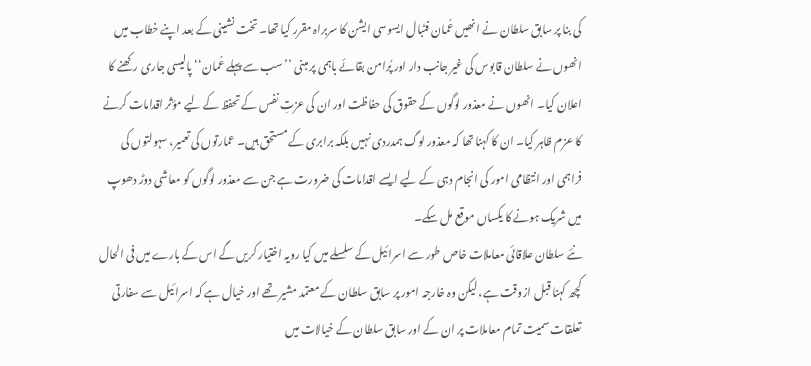کی بنا پر سابق سلطان نے انھیں عُمان فٹبال ایسوسی ایشن کا سربراہ مقرر کیا تھا۔ تخت نشینی کے بعد اپنے خطاب میں انھوں نے سلطان قابوس کی غیر جانب دار اور پُرامن بقائے باہمی پر مبنی ’’سب سے پہلے عُمان‘‘ پالیسی جاری رکھنے کا اعلان کیا۔ انھوں نے معذور لوگوں کے حقوق کی حفاظت اور ان کی عزتِ نفس کے تحفظ کے لیے مؤثر اقدامات کرنے کا عزم ظاہر کیا۔ ان کا کہنا تھا کہ معذور لوگ ہمدردی نہیں بلکہ برابری کے مستحق ہیں۔ عمارتوں کی تعمیر، سہولتوں کی فراہمی اور انتظامی امور کی انجام دہی کے لیے ایسے اقدامات کی ضرورت ہے جن سے معذور لوگوں کو معاشی دوڑ دھوپ میں شریک ہونے کا یکساں موقع مل سکے۔
نئے سلطان علاقائی معاملات خاص طور سے اسرائیل کے سلسلے میں کیا رویہ اختیار کریں گے اس کے بارے میں فی الحال کچھ کہنا قبل ازوقت ہے، لیکن وہ خارجہ امور پر سابق سلطان کے معتمد مشیر تھے اور خیال ہے کہ اسرائیل سے سفارتی تعلقات سمیت تمام معاملات پر ان کے اور سابق سلطان کے خیالات میں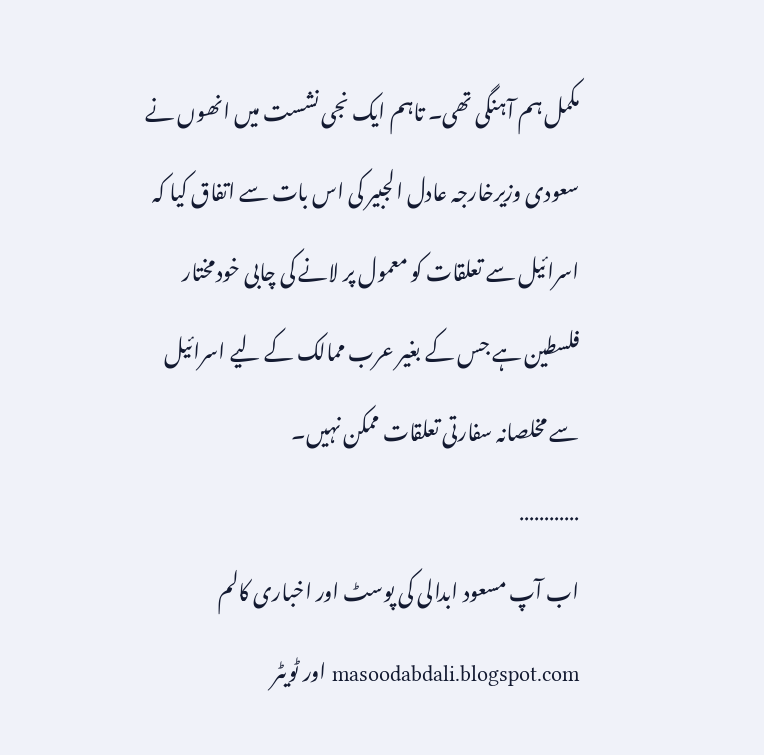مکمل ہم آہنگی تھی۔ تاہم ایک نجی نشست میں انھوں نے سعودی وزیرخارجہ عادل الجبیر کی اس بات سے اتفاق کیا کہ اسرائیل سے تعلقات کو معمول پر لانے کی چابی خودمختار فلسطین ہے جس کے بغیر عرب ممالک کے لیے اسرائیل سے مخلصانہ سفارتی تعلقات ممکن نہیں۔
…………
اب آپ مسعود ابدالی کی پوسٹ اور اخباری کالم masoodabdali.blogspot.com اور ٹویٹر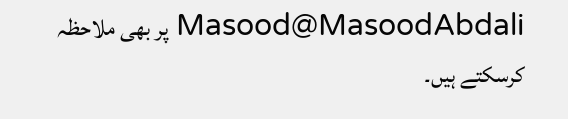Masood@MasoodAbdali پر بھی ملاحظہ کرسکتے ہیں۔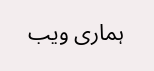ہماری ویب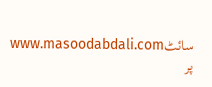سائٹwww.masoodabdali.com پر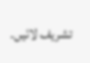تشریف لائیں۔